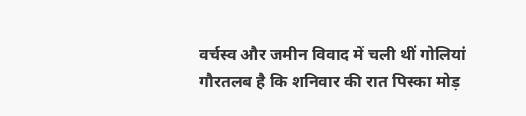वर्चस्व और जमीन विवाद में चली थीं गोलियां
गौरतलब है कि शनिवार की रात पिस्का मोड़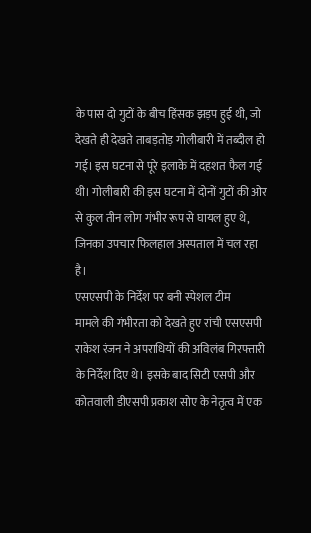के पास दो गुटों के बीच हिंसक झड़प हुई थी, जो देखते ही देखते ताबड़तोड़ गोलीबारी में तब्दील हो गई। इस घटना से पूरे इलाके में दहशत फैल गई थी। गोलीबारी की इस घटना में दोनों गुटों की ओर से कुल तीन लोग गंभीर रूप से घायल हुए थे, जिनका उपचार फिलहाल अस्पताल में चल रहा है।
एसएसपी के निर्देश पर बनी स्पेशल टीम
मामले की गंभीरता को देखते हुए रांची एसएसपी राकेश रंजन ने अपराधियों की अविलंब गिरफ्तारी के निर्देश दिए थे। इसके बाद सिटी एसपी और कोतवाली डीएसपी प्रकाश सोए के नेतृत्व में एक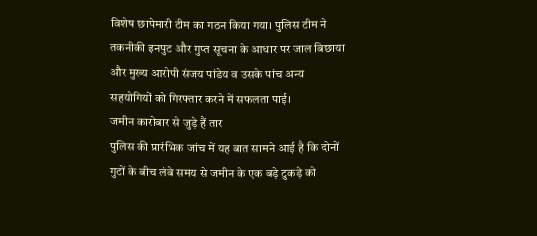विशेष छापेमारी टीम का गठन किया गया। पुलिस टीम ने तकनीकी इनपुट और गुप्त सूचना के आधार पर जाल बिछाया और मुख्य आरोपी संजय पांडेय व उसके पांच अन्य सहयोगियों को गिरफ्तार करने में सफलता पाई।
जमीन कारोबार से जुड़े हैं तार
पुलिस की प्रारंभिक जांच में यह बात सामने आई है कि दोनों गुटों के बीच लंबे समय से जमीन के एक बड़े टुकड़े को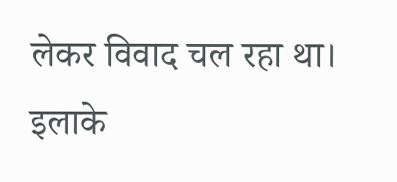लेकर विवाद चल रहा था। इलाके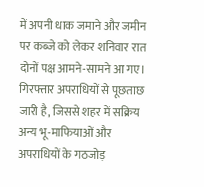में अपनी धाक जमाने और जमीन पर कब्जे को लेकर शनिवार रात दोनों पक्ष आमने-सामने आ गए। गिरफ्तार अपराधियों से पूछताछ जारी है, जिससे शहर में सक्रिय अन्य भू-माफियाओं और अपराधियों के गठजोड़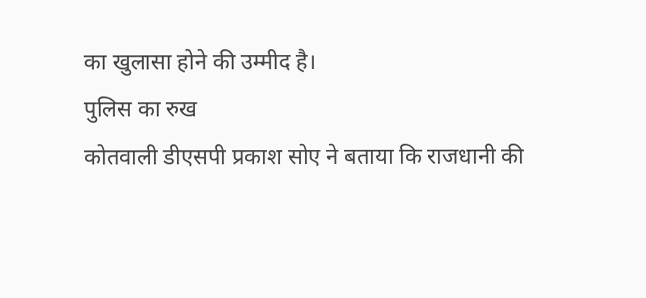का खुलासा होने की उम्मीद है।
पुलिस का रुख
कोतवाली डीएसपी प्रकाश सोए ने बताया कि राजधानी की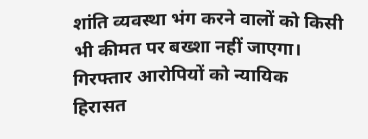शांति व्यवस्था भंग करने वालों को किसी भी कीमत पर बख्शा नहीं जाएगा। गिरफ्तार आरोपियों को न्यायिक हिरासत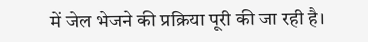में जेल भेजने की प्रक्रिया पूरी की जा रही है।